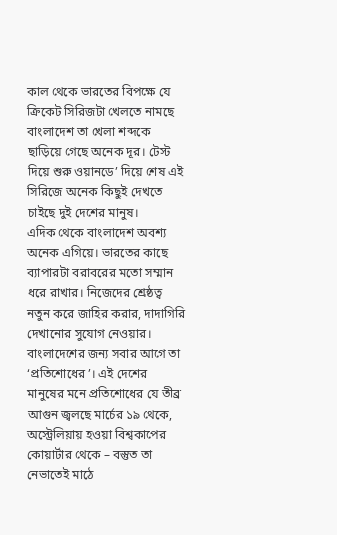কাল থেকে ভারতের বিপক্ষে যে ক্রিকেট সিরিজটা খেলতে নামছে বাংলাদেশ তা খেলা শব্দকে ছাড়িয়ে গেছে অনেক দূর। টেস্ট দিয়ে শুরু ওয়ানডে’ দিয়ে শেষ এই সিরিজে অনেক কিছুই দেখতে চাইছে দুই দেশের মানুষ।
এদিক থেকে বাংলাদেশ অবশ্য অনেক এগিয়ে। ভারতের কাছে ব্যাপারটা বরাবরের মতো সম্মান ধরে রাখার। নিজেদের শ্রেষ্ঠত্ব নতুন করে জাহির করার, দাদাগিরি দেখানোর সুযোগ নেওয়ার।
বাংলাদেশের জন্য সবার আগে তা ‘প্রতিশোধের’। এই দেশের মানুষের মনে প্রতিশোধের যে তীব্র আগুন জ্বলছে মার্চের ১৯ থেকে, অস্ট্রেলিয়ায় হওয়া বিশ্বকাপের কোয়ার্টার থেকে – বস্তুত তা নেভাতেই মাঠে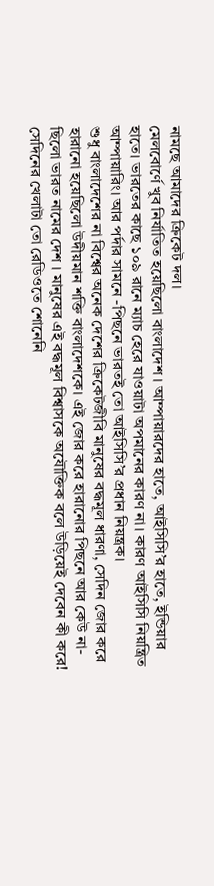নামছে আমাদের ক্রিকেট দল।
মেলবোর্ণে খুব নির্যাতিত হয়েছিলো বাংলাদেশ । আম্পায়ারদের হাতে, আইসিসি’র হাতে, ইন্ডিয়ার হাতে। ভারতের কাছে ১০৯ রানে ম্যাচ হেরে যাওয়াটা অপমানের কারণ না। কারণ আইসিসি নিয়ন্ত্রিত আম্পায়ারিং। আর পর্দার সামনে -পিছনে ভারতই তো আইসিসি’র প্রধান নিয়ন্ত্রক।
শুধু বাংলাদেশের না বিশ্বের অনেক দেশের ক্রিকেটজীবি মানুষের বদ্ধমূল ধারণা, সেদিন জোর করে হারানো হয়েছিলো উদীয়মান শক্তি বাংলাদেশকে। এই জোর করে হারানোর পিছনে আর কেউ না- ছিলো ভারত নামের দেশ । মানুষের এই বদ্ধমূল বিশ্বাসকে অযৌক্তিক বলে উড়িয়েই দেবেন কী করে! সেদিনের খেলাটা তো রেডিওতে শোনেনি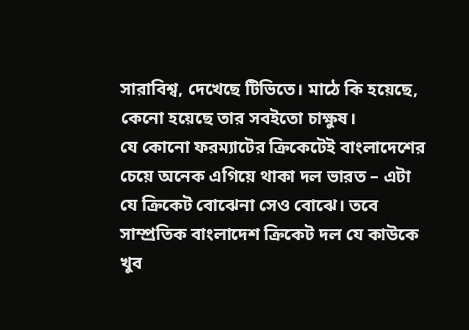সারাবিশ্ব, দেখেছে টিভিতে। মাঠে কি হয়েছে, কেনো হয়েছে তার সবইতো চাক্ষুষ।
যে কোনো ফরম্যাটের ক্রিকেটেই বাংলাদেশের চেয়ে অনেক এগিয়ে থাকা দল ভারত – এটা যে ক্রিকেট বোঝেনা সেও বোঝে। তবে সাম্প্রতিক বাংলাদেশ ক্রিকেট দল যে কাউকে খুব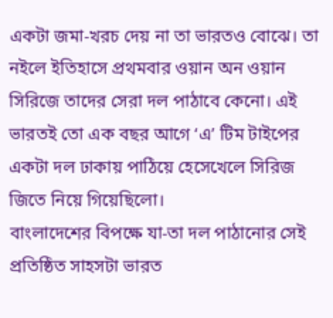একটা জমা-খরচ দেয় না তা ভারতও বোঝে। তা নইলে ইতিহাসে প্রথমবার ওয়ান অন ওয়ান সিরিজে তাদের সেরা দল পাঠাবে কেনো। এই ভারতই তো এক বছর আগে ‘এ’ টিম টাইপের একটা দল ঢাকায় পাঠিয়ে হেসেখেলে সিরিজ জিতে নিয়ে গিয়েছিলো।
বাংলাদেশের বিপক্ষে যা-তা দল পাঠানোর সেই প্রতিষ্ঠিত সাহসটা ভারত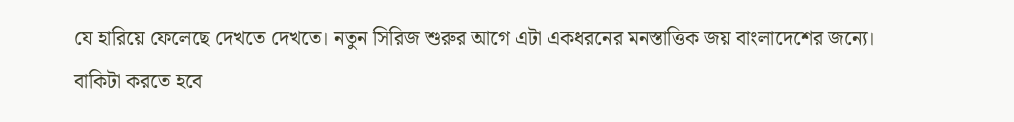যে হারিয়ে ফেলেছে দেখতে দেখতে। নতুন সিরিজ শুরুর আগে এটা একধরনের মনস্তাত্তিক জয় বাংলাদেশের জন্যে। বাকিটা করতে হবে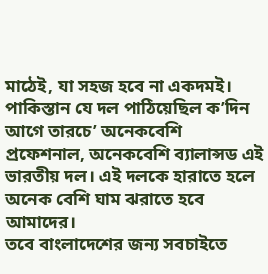মাঠেই, যা সহজ হবে না একদমই। পাকিস্তান যে দল পাঠিয়েছিল ক’দিন আগে তারচে’ অনেকবেশি প্রফেশনাল, অনেকবেশি ব্যালান্সড এই ভারতীয় দল। এই দলকে হারাতে হলে অনেক বেশি ঘাম ঝরাতে হবে আমাদের।
তবে বাংলাদেশের জন্য সবচাইতে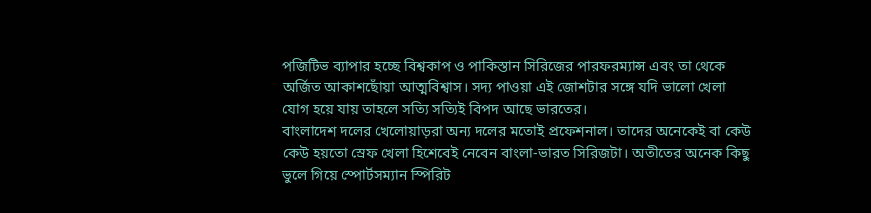পজিটিভ ব্যাপার হচ্ছে বিশ্বকাপ ও পাকিস্তান সিরিজের পারফরম্যান্স এবং তা থেকে অর্জিত আকাশছোঁয়া আত্মবিশ্বাস। সদ্য পাওয়া এই জোশটার সঙ্গে যদি ভালো খেলা যোগ হয়ে যায় তাহলে সত্যি সত্যিই বিপদ আছে ভারতের।
বাংলাদেশ দলের খেলোয়াড়রা অন্য দলের মতোই প্রফেশনাল। তাদের অনেকেই বা কেউ কেউ হয়তো স্রেফ খেলা হিশেবেই নেবেন বাংলা-ভারত সিরিজটা। অতীতের অনেক কিছু ভুলে গিয়ে স্পোর্টসম্যান স্পিরিট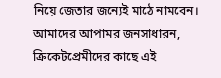নিয়ে জেতার জন্যেই মাঠে নামবেন। আমাদের আপামর জনসাধারন, ক্রিকেটপ্রেমীদের কাছে এই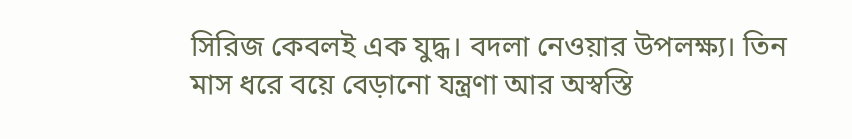সিরিজ কেবলই এক যুদ্ধ। বদলা নেওয়ার উপলক্ষ্য। তিন মাস ধরে বয়ে বেড়ানো যন্ত্রণা আর অস্বস্তি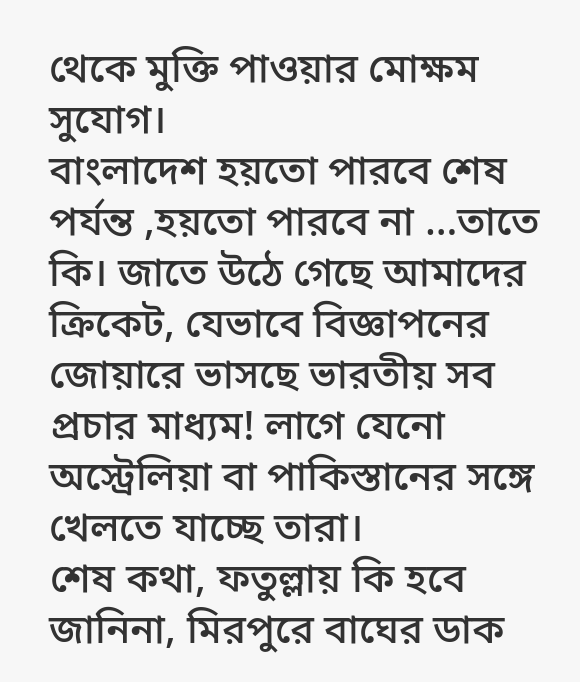থেকে মুক্তি পাওয়ার মোক্ষম সুযোগ।
বাংলাদেশ হয়তো পারবে শেষ পর্যন্ত ,হয়তো পারবে না …তাতে কি। জাতে উঠে গেছে আমাদের ক্রিকেট, যেভাবে বিজ্ঞাপনের জোয়ারে ভাসছে ভারতীয় সব প্রচার মাধ্যম! লাগে যেনো অস্ট্রেলিয়া বা পাকিস্তানের সঙ্গে খেলতে যাচ্ছে তারা।
শেষ কথা, ফতুল্লায় কি হবে জানিনা, মিরপুরে বাঘের ডাক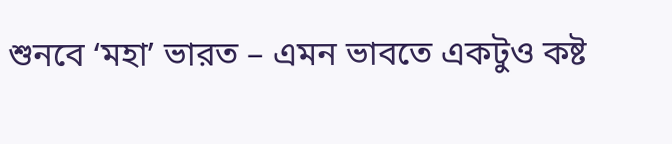শুনবে ‘মহা’ ভারত – এমন ভাবতে একটুও কষ্ট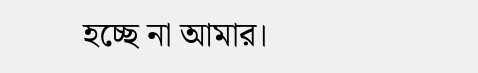হচ্ছে না আমার।